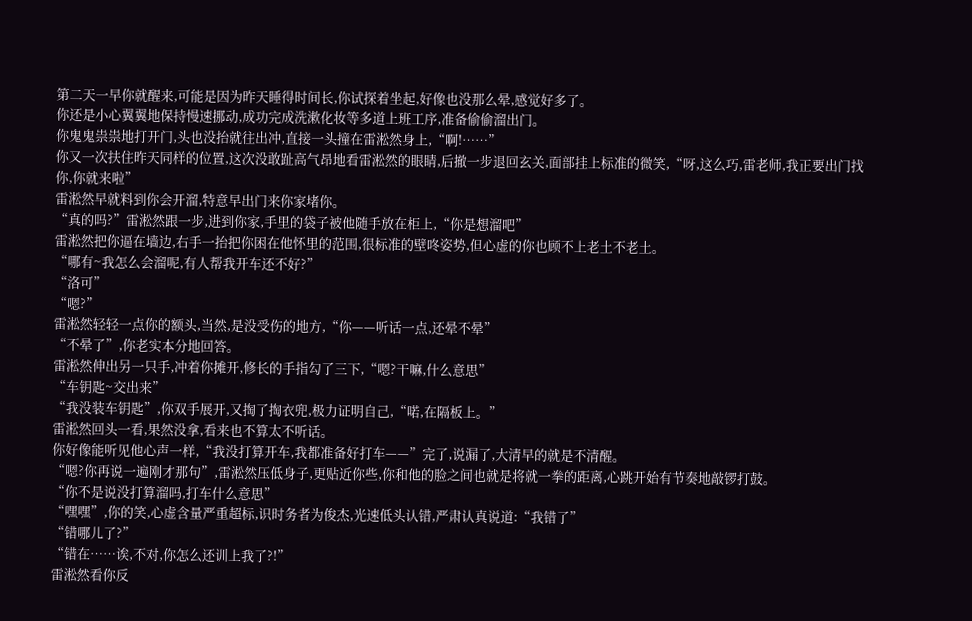第二天一早你就醒来,可能是因为昨天睡得时间长,你试探着坐起,好像也没那么晕,感觉好多了。
你还是小心翼翼地保持慢速挪动,成功完成洗漱化妆等多道上班工序,准备偷偷溜出门。
你鬼鬼祟祟地打开门,头也没抬就往出冲,直接一头撞在雷淞然身上,“啊!……”
你又一次扶住昨天同样的位置,这次没敢趾高气昂地看雷淞然的眼睛,后撤一步退回玄关,面部挂上标准的微笑,“呀,这么巧,雷老师,我正要出门找你,你就来啦”
雷淞然早就料到你会开溜,特意早出门来你家堵你。
“真的吗?”雷淞然跟一步,进到你家,手里的袋子被他随手放在柜上,“你是想溜吧”
雷淞然把你逼在墙边,右手一抬把你困在他怀里的范围,很标准的壁咚姿势,但心虚的你也顾不上老土不老土。
“哪有~我怎么会溜呢,有人帮我开车还不好?”
“洛可”
“嗯?”
雷淞然轻轻一点你的额头,当然,是没受伤的地方,“你——听话一点,还晕不晕”
“不晕了”,你老实本分地回答。
雷淞然伸出另一只手,冲着你摊开,修长的手指勾了三下,“嗯?干嘛,什么意思”
“车钥匙~交出来”
“我没装车钥匙”,你双手展开,又掏了掏衣兜,极力证明自己,“喏,在隔板上。”
雷淞然回头一看,果然没拿,看来也不算太不听话。
你好像能听见他心声一样,“我没打算开车,我都准备好打车——”完了,说漏了,大清早的就是不清醒。
“嗯?你再说一遍刚才那句”,雷淞然压低身子,更贴近你些,你和他的脸之间也就是将就一拳的距离,心跳开始有节奏地敲锣打鼓。
“你不是说没打算溜吗,打车什么意思”
“嘿嘿”,你的笑,心虚含量严重超标,识时务者为俊杰,光速低头认错,严肃认真说道:“我错了”
“错哪儿了?”
“错在……诶,不对,你怎么还训上我了?!”
雷淞然看你反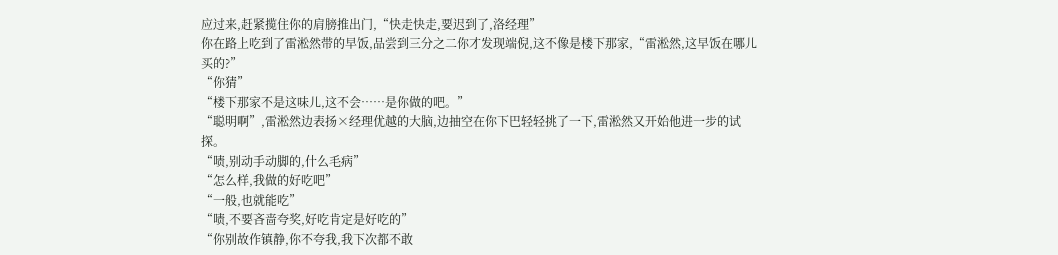应过来,赶紧揽住你的肩膀推出门,“快走快走,要迟到了,洛经理”
你在路上吃到了雷淞然带的早饭,品尝到三分之二你才发现端倪,这不像是楼下那家,“雷淞然,这早饭在哪儿买的?”
“你猜”
“楼下那家不是这味儿,这不会……是你做的吧。”
“聪明啊”,雷淞然边表扬×经理优越的大脑,边抽空在你下巴轻轻挑了一下,雷淞然又开始他进一步的试探。
“啧,别动手动脚的,什么毛病”
“怎么样,我做的好吃吧”
“一般,也就能吃”
“啧,不要吝啬夸奖,好吃肯定是好吃的”
“你别故作镇静,你不夸我,我下次都不敢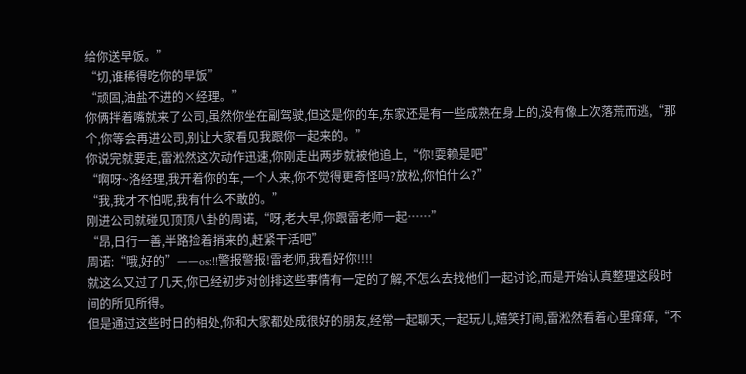给你送早饭。”
“切,谁稀得吃你的早饭”
“顽固,油盐不进的×经理。”
你俩拌着嘴就来了公司,虽然你坐在副驾驶,但这是你的车,东家还是有一些成熟在身上的,没有像上次落荒而逃,“那个,你等会再进公司,别让大家看见我跟你一起来的。”
你说完就要走,雷淞然这次动作迅速,你刚走出两步就被他追上,“你!耍赖是吧”
“啊呀~洛经理,我开着你的车,一个人来,你不觉得更奇怪吗?放松,你怕什么?”
“我,我才不怕呢,我有什么不敢的。”
刚进公司就碰见顶顶八卦的周诺,“呀,老大早,你跟雷老师一起……”
“昂,日行一善,半路捡着捎来的,赶紧干活吧”
周诺:“哦,好的”——os:!!警报警报!雷老师,我看好你!!!!
就这么又过了几天,你已经初步对创排这些事情有一定的了解,不怎么去找他们一起讨论,而是开始认真整理这段时间的所见所得。
但是通过这些时日的相处,你和大家都处成很好的朋友,经常一起聊天,一起玩儿,嬉笑打闹,雷淞然看着心里痒痒,“不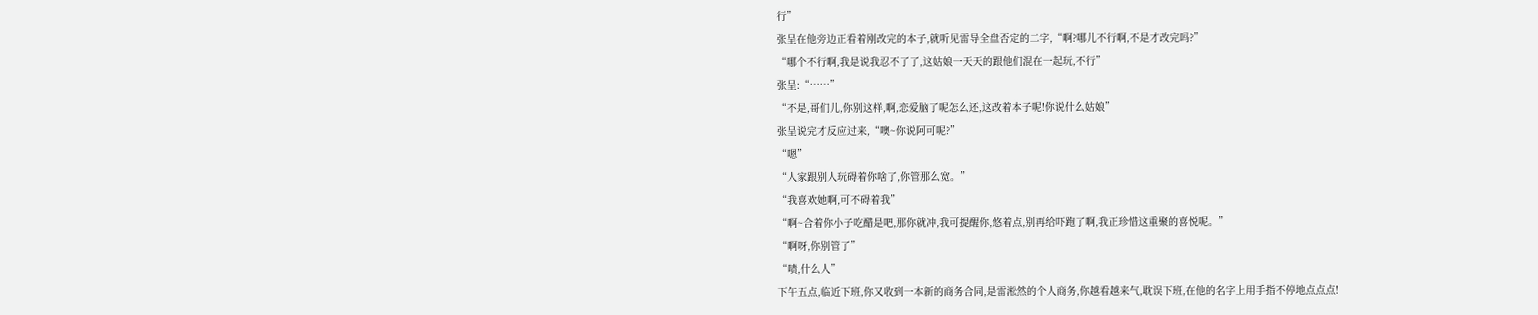行”
张呈在他旁边正看着刚改完的本子,就听见雷导全盘否定的二字,“啊?哪儿不行啊,不是才改完吗?”
“哪个不行啊,我是说我忍不了了,这姑娘一天天的跟他们混在一起玩,不行”
张呈:“……”
“不是,哥们儿,你别这样,啊,恋爱脑了呢怎么还,这改着本子呢!你说什么姑娘”
张呈说完才反应过来,“噢~你说阿可呢?”
“嗯”
“人家跟别人玩碍着你啥了,你管那么宽。”
“我喜欢她啊,可不碍着我”
“啊~合着你小子吃醋是吧,那你就冲,我可提醒你,悠着点,别再给吓跑了啊,我正珍惜这重聚的喜悦呢。”
“啊呀,你别管了”
“啧,什么人”
下午五点,临近下班,你又收到一本新的商务合同,是雷淞然的个人商务,你越看越来气,耽误下班,在他的名字上用手指不停地点点点!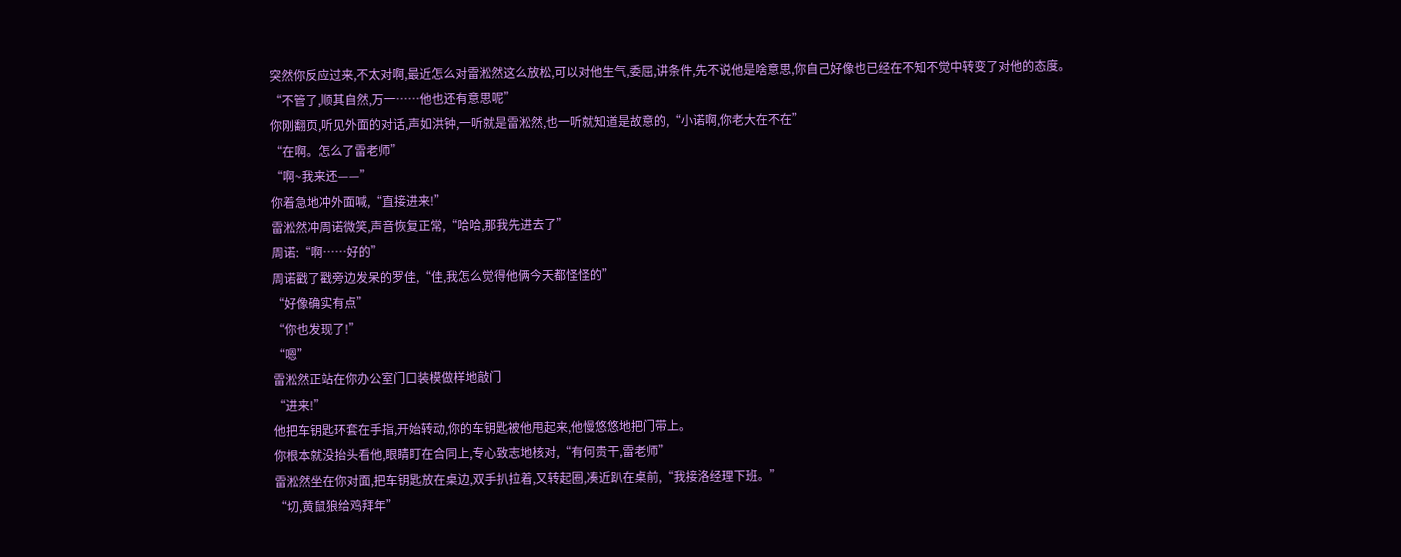突然你反应过来,不太对啊,最近怎么对雷淞然这么放松,可以对他生气,委屈,讲条件,先不说他是啥意思,你自己好像也已经在不知不觉中转变了对他的态度。
“不管了,顺其自然,万一……他也还有意思呢”
你刚翻页,听见外面的对话,声如洪钟,一听就是雷淞然,也一听就知道是故意的,“小诺啊,你老大在不在”
“在啊。怎么了雷老师”
“啊~我来还——”
你着急地冲外面喊,“直接进来!”
雷淞然冲周诺微笑,声音恢复正常,“哈哈,那我先进去了”
周诺:“啊……好的”
周诺戳了戳旁边发呆的罗佳,“佳,我怎么觉得他俩今天都怪怪的”
“好像确实有点”
“你也发现了!”
“嗯”
雷淞然正站在你办公室门口装模做样地敲门
“进来!”
他把车钥匙环套在手指,开始转动,你的车钥匙被他甩起来,他慢悠悠地把门带上。
你根本就没抬头看他,眼睛盯在合同上,专心致志地核对,“有何贵干,雷老师”
雷淞然坐在你对面,把车钥匙放在桌边,双手扒拉着,又转起圈,凑近趴在桌前,“我接洛经理下班。”
“切,黄鼠狼给鸡拜年”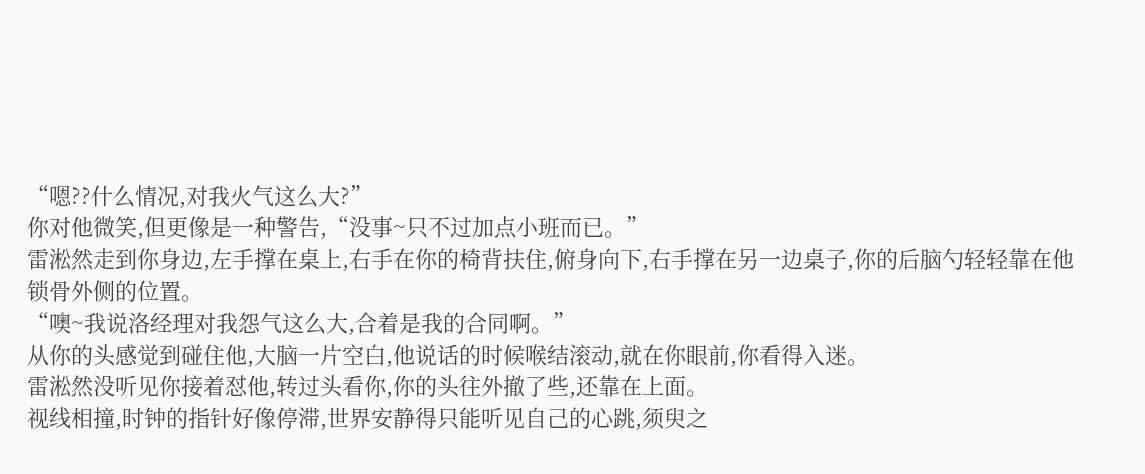“嗯??什么情况,对我火气这么大?”
你对他微笑,但更像是一种警告,“没事~只不过加点小班而已。”
雷淞然走到你身边,左手撑在桌上,右手在你的椅背扶住,俯身向下,右手撑在另一边桌子,你的后脑勺轻轻靠在他锁骨外侧的位置。
“噢~我说洛经理对我怨气这么大,合着是我的合同啊。”
从你的头感觉到碰住他,大脑一片空白,他说话的时候喉结滚动,就在你眼前,你看得入迷。
雷淞然没听见你接着怼他,转过头看你,你的头往外撤了些,还靠在上面。
视线相撞,时钟的指针好像停滞,世界安静得只能听见自己的心跳,须臾之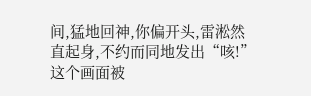间,猛地回神,你偏开头,雷淞然直起身,不约而同地发出“咳!”
这个画面被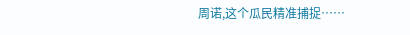周诺,这个瓜民精准捕捉……